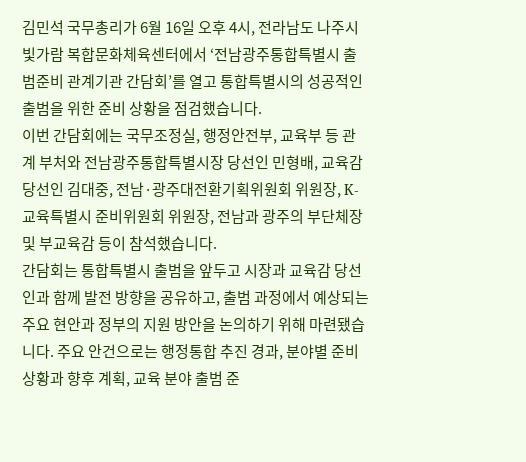김민석 국무총리가 6월 16일 오후 4시, 전라남도 나주시 빛가람 복합문화체육센터에서 ‘전남광주통합특별시 출범준비 관계기관 간담회’를 열고 통합특별시의 성공적인 출범을 위한 준비 상황을 점검했습니다.
이번 간담회에는 국무조정실, 행정안전부, 교육부 등 관계 부처와 전남광주통합특별시장 당선인 민형배, 교육감 당선인 김대중, 전남·광주대전환기획위원회 위원장, K-교육특별시 준비위원회 위원장, 전남과 광주의 부단체장 및 부교육감 등이 참석했습니다.
간담회는 통합특별시 출범을 앞두고 시장과 교육감 당선인과 함께 발전 방향을 공유하고, 출범 과정에서 예상되는 주요 현안과 정부의 지원 방안을 논의하기 위해 마련됐습니다. 주요 안건으로는 행정통합 추진 경과, 분야별 준비 상황과 향후 계획, 교육 분야 출범 준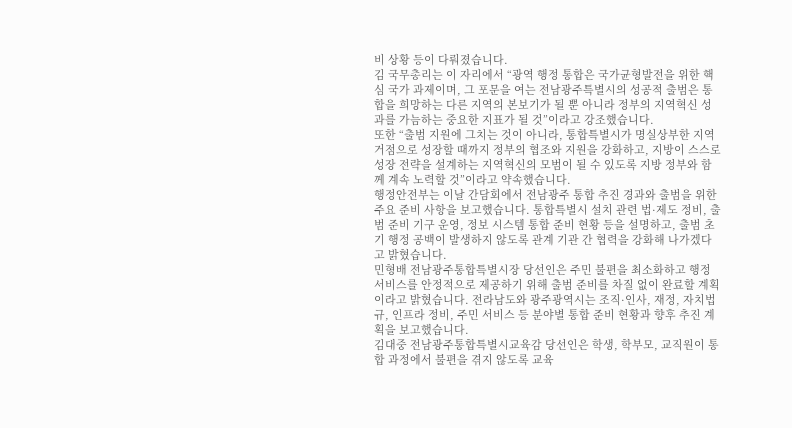비 상황 등이 다뤄졌습니다.
김 국무총리는 이 자리에서 “광역 행정 통합은 국가균형발전을 위한 핵심 국가 과제이며, 그 포문을 여는 전남광주특별시의 성공적 출범은 통합을 희망하는 다른 지역의 본보기가 될 뿐 아니라 정부의 지역혁신 성과를 가늠하는 중요한 지표가 될 것”이라고 강조했습니다.
또한 “출범 지원에 그치는 것이 아니라, 통합특별시가 명실상부한 지역 거점으로 성장할 때까지 정부의 협조와 지원을 강화하고, 지방이 스스로 성장 전략을 설계하는 지역혁신의 모범이 될 수 있도록 지방 정부와 함께 계속 노력할 것”이라고 약속했습니다.
행정안전부는 이날 간담회에서 전남광주 통합 추진 경과와 출범을 위한 주요 준비 사항을 보고했습니다. 통합특별시 설치 관련 법·제도 정비, 출범 준비 기구 운영, 정보 시스템 통합 준비 현황 등을 설명하고, 출범 초기 행정 공백이 발생하지 않도록 관계 기관 간 협력을 강화해 나가겠다고 밝혔습니다.
민형배 전남광주통합특별시장 당선인은 주민 불편을 최소화하고 행정 서비스를 안정적으로 제공하기 위해 출범 준비를 차질 없이 완료할 계획이라고 밝혔습니다. 전라남도와 광주광역시는 조직·인사, 재정, 자치법규, 인프라 정비, 주민 서비스 등 분야별 통합 준비 현황과 향후 추진 계획을 보고했습니다.
김대중 전남광주통합특별시교육감 당선인은 학생, 학부모, 교직원이 통합 과정에서 불편을 겪지 않도록 교육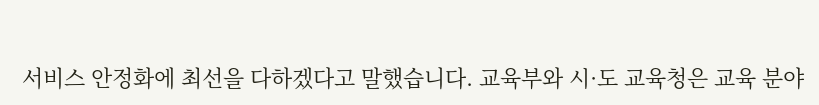서비스 안정화에 최선을 다하겠다고 말했습니다. 교육부와 시·도 교육청은 교육 분야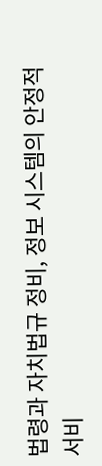법령과 자치법규 정비, 정보 시스템의 안정적 서비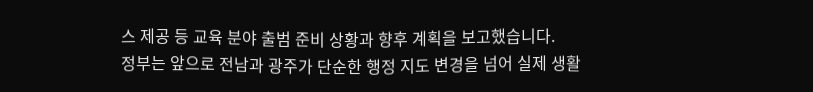스 제공 등 교육 분야 출범 준비 상황과 향후 계획을 보고했습니다.
정부는 앞으로 전남과 광주가 단순한 행정 지도 변경을 넘어 실제 생활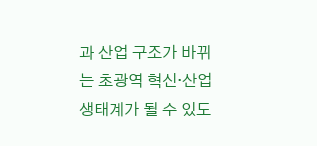과 산업 구조가 바뀌는 초광역 혁신·산업 생태계가 될 수 있도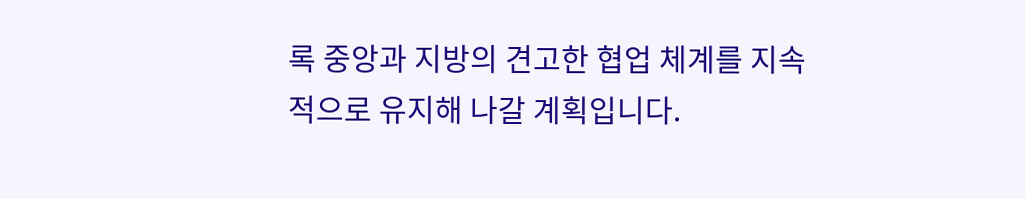록 중앙과 지방의 견고한 협업 체계를 지속적으로 유지해 나갈 계획입니다.